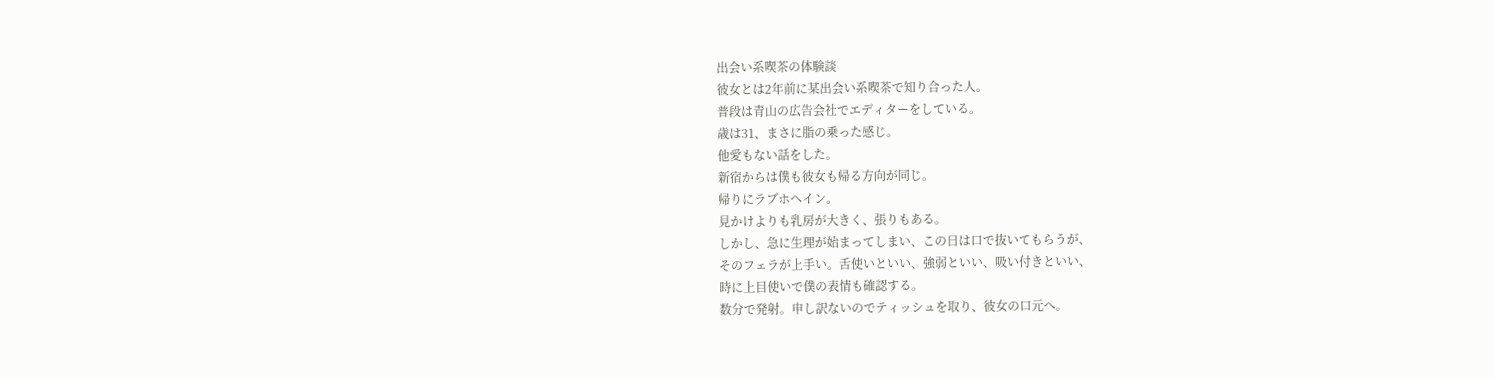出会い系喫茶の体験談
彼女とは2年前に某出会い系喫茶で知り合った人。
普段は青山の広告会社でエディターをしている。
歳は31、まさに脂の乗った感じ。
他愛もない話をした。
新宿からは僕も彼女も帰る方向が同じ。
帰りにラブホへイン。
見かけよりも乳房が大きく、張りもある。
しかし、急に生理が始まってしまい、この日は口で抜いてもらうが、
そのフェラが上手い。舌使いといい、強弱といい、吸い付きといい、
時に上目使いで僕の表情も確認する。
数分で発射。申し訳ないのでティッシュを取り、彼女の口元へ。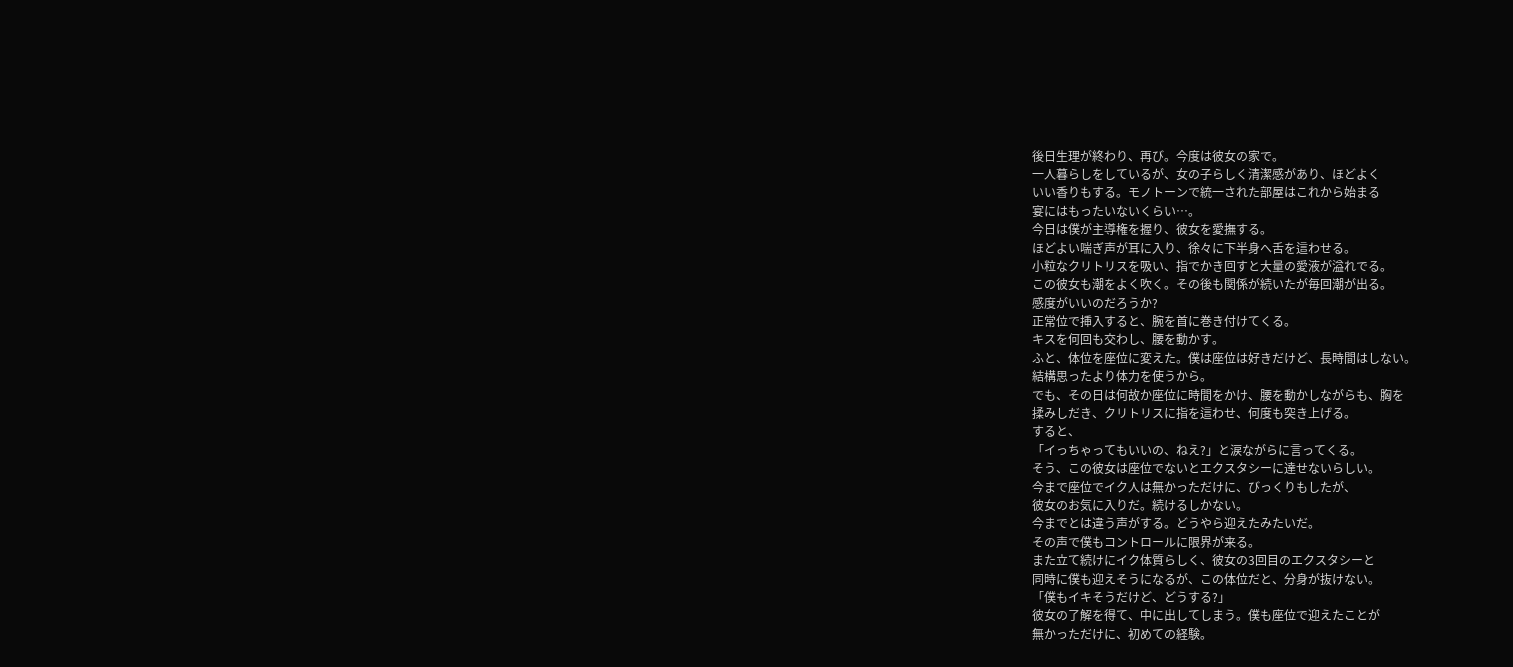後日生理が終わり、再び。今度は彼女の家で。
一人暮らしをしているが、女の子らしく清潔感があり、ほどよく
いい香りもする。モノトーンで統一された部屋はこれから始まる
宴にはもったいないくらい…。
今日は僕が主導権を握り、彼女を愛撫する。
ほどよい喘ぎ声が耳に入り、徐々に下半身へ舌を這わせる。
小粒なクリトリスを吸い、指でかき回すと大量の愛液が溢れでる。
この彼女も潮をよく吹く。その後も関係が続いたが毎回潮が出る。
感度がいいのだろうか?
正常位で挿入すると、腕を首に巻き付けてくる。
キスを何回も交わし、腰を動かす。
ふと、体位を座位に変えた。僕は座位は好きだけど、長時間はしない。
結構思ったより体力を使うから。
でも、その日は何故か座位に時間をかけ、腰を動かしながらも、胸を
揉みしだき、クリトリスに指を這わせ、何度も突き上げる。
すると、
「イっちゃってもいいの、ねえ?」と涙ながらに言ってくる。
そう、この彼女は座位でないとエクスタシーに達せないらしい。
今まで座位でイク人は無かっただけに、びっくりもしたが、
彼女のお気に入りだ。続けるしかない。
今までとは違う声がする。どうやら迎えたみたいだ。
その声で僕もコントロールに限界が来る。
また立て続けにイク体質らしく、彼女の3回目のエクスタシーと
同時に僕も迎えそうになるが、この体位だと、分身が抜けない。
「僕もイキそうだけど、どうする?」
彼女の了解を得て、中に出してしまう。僕も座位で迎えたことが
無かっただけに、初めての経験。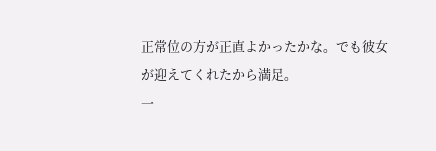正常位の方が正直よかったかな。でも彼女が迎えてくれたから満足。
一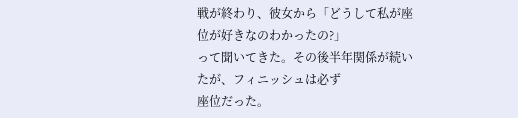戦が終わり、彼女から「どうして私が座位が好きなのわかったの?」
って聞いてきた。その後半年関係が続いたが、フィニッシュは必ず
座位だった。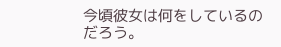今頃彼女は何をしているのだろう。